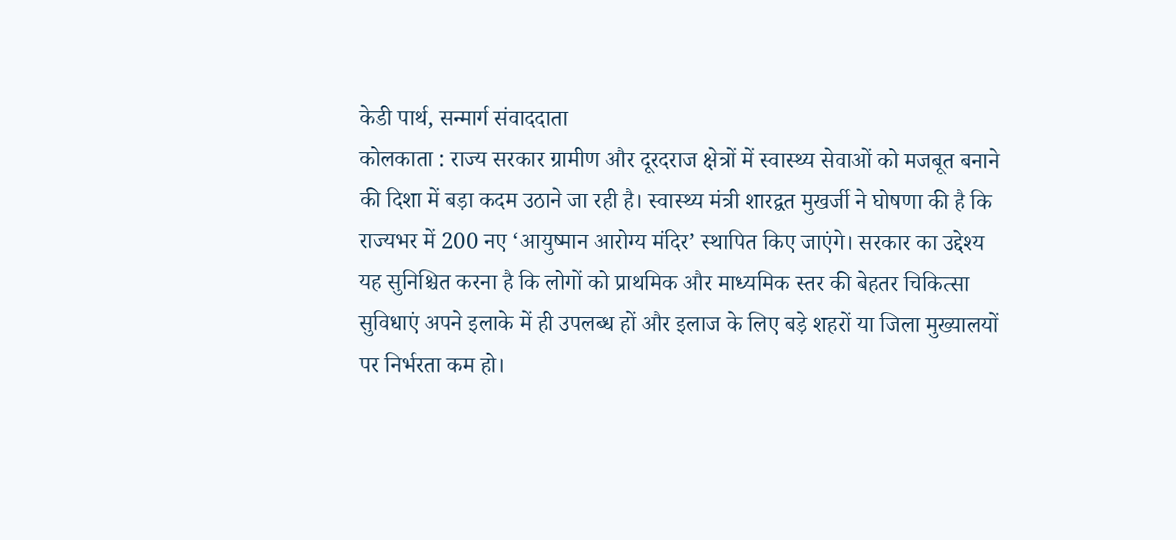केडी पार्थ, सन्मार्ग संवाददाता
कोलकाता : राज्य सरकार ग्रामीण और दूरदराज क्षेत्रों में स्वास्थ्य सेवाओं को मजबूत बनाने की दिशा में बड़ा कदम उठाने जा रही है। स्वास्थ्य मंत्री शारद्वत मुखर्जी ने घोषणा की है कि राज्यभर में 200 नए ‘आयुष्मान आरोग्य मंदिर’ स्थापित किए जाएंगे। सरकार का उद्देश्य यह सुनिश्चित करना है कि लोगों को प्राथमिक और माध्यमिक स्तर की बेहतर चिकित्सा सुविधाएं अपने इलाके में ही उपलब्ध हों और इलाज के लिए बड़े शहरों या जिला मुख्यालयों पर निर्भरता कम हो।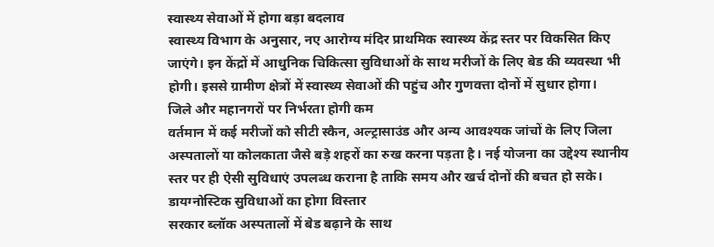स्वास्थ्य सेवाओं में होगा बड़ा बदलाव
स्वास्थ्य विभाग के अनुसार, नए आरोग्य मंदिर प्राथमिक स्वास्थ्य केंद्र स्तर पर विकसित किए जाएंगे। इन केंद्रों में आधुनिक चिकित्सा सुविधाओं के साथ मरीजों के लिए बेड की व्यवस्था भी होगी। इससे ग्रामीण क्षेत्रों में स्वास्थ्य सेवाओं की पहुंच और गुणवत्ता दोनों में सुधार होगा।
जिले और महानगरों पर निर्भरता होगी कम
वर्तमान में कई मरीजों को सीटी स्कैन, अल्ट्रासाउंड और अन्य आवश्यक जांचों के लिए जिला अस्पतालों या कोलकाता जैसे बड़े शहरों का रुख करना पड़ता है। नई योजना का उद्देश्य स्थानीय स्तर पर ही ऐसी सुविधाएं उपलब्ध कराना है ताकि समय और खर्च दोनों की बचत हो सके।
डायग्नोस्टिक सुविधाओं का होगा विस्तार
सरकार ब्लॉक अस्पतालों में बेड बढ़ाने के साथ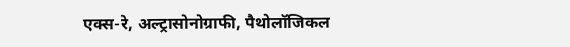एक्स-रे, अल्ट्रासोनोग्राफी, पैथोलॉजिकल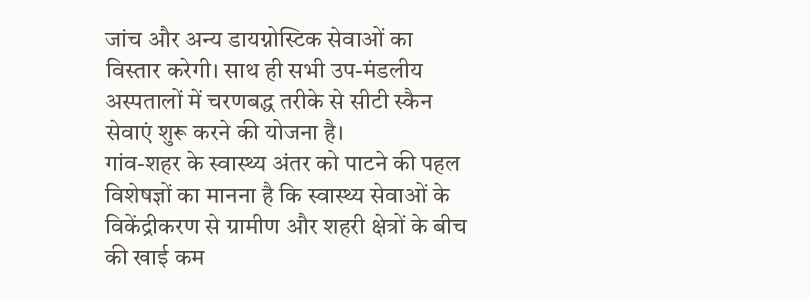जांच और अन्य डायग्नोस्टिक सेवाओं का विस्तार करेगी। साथ ही सभी उप-मंडलीय अस्पतालों में चरणबद्ध तरीके से सीटी स्कैन सेवाएं शुरू करने की योजना है।
गांव-शहर के स्वास्थ्य अंतर को पाटने की पहल
विशेषज्ञों का मानना है कि स्वास्थ्य सेवाओं के विकेंद्रीकरण से ग्रामीण और शहरी क्षेत्रों के बीच की खाई कम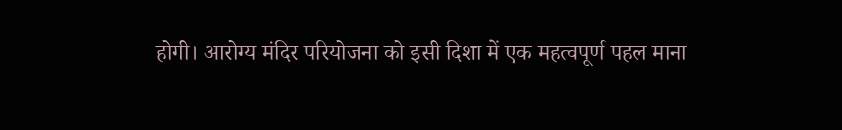होगी। आरोग्य मंदिर परियोजना को इसी दिशा में एक महत्वपूर्ण पहल माना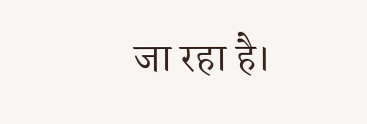जा रहा है।